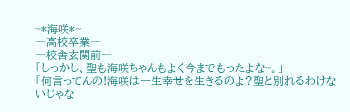~*海咲*~
―高校卒業―
―校舎玄関前―
「しっかし、聖も海咲ちゃんもよく今までもったよな~。」
「何言ってんの!海咲は一生幸せを生きるのよ?聖と別れるわけないじゃな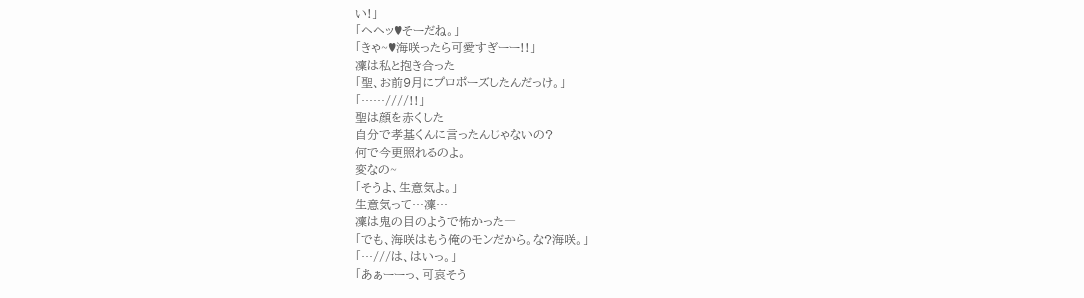い!」
「ヘヘッ♥そーだね。」
「きゃ~♥海咲ったら可愛すぎーー!!」
凜は私と抱き合った
「聖、お前9月にプロポーズしたんだっけ。」
「……////!!」
聖は顔を赤くした
自分で孝基くんに言ったんじゃないの?
何で今更照れるのよ。
変なの~
「そうよ、生意気よ。」
生意気って…凜…
凜は鬼の目のようで怖かった―
「でも、海咲はもう俺のモンだから。な?海咲。」
「…///は、はいっ。」
「あぁーーっ、可哀そう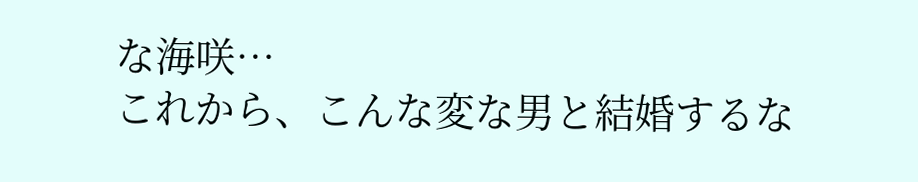な海咲…
これから、こんな変な男と結婚するな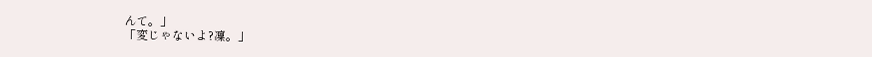んて。」
「変じゃないよ?凜。」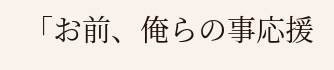「お前、俺らの事応援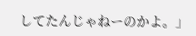してたんじゃねーのかよ。」